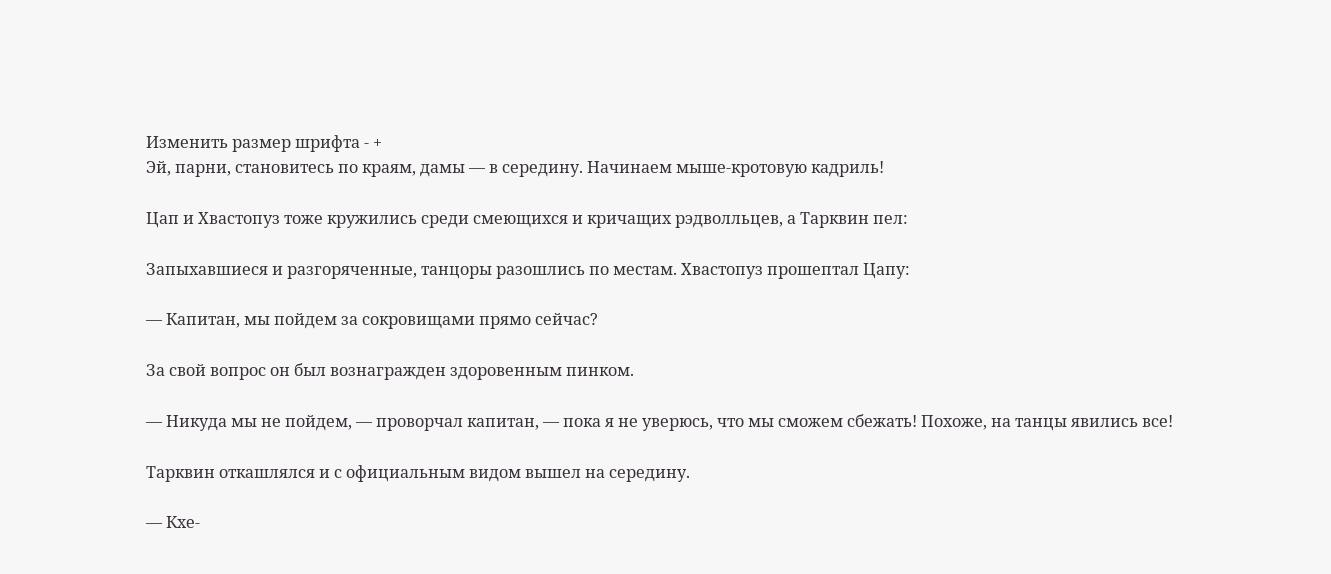Изменить размер шрифта - +
Эй, парни, становитесь по краям, дамы — в середину. Начинаем мыше-кротовую кадриль!

Цап и Хвастопуз тоже кружились среди смеющихся и кричащих рэдволльцев, а Тарквин пел:

Запыхавшиеся и разгоряченные, танцоры разошлись по местам. Хвастопуз прошептал Цапу:

— Капитан, мы пойдем за сокровищами прямо сейчас?

За свой вопрос он был вознагражден здоровенным пинком.

— Никуда мы не пойдем, — проворчал капитан, — пока я не уверюсь, что мы сможем сбежать! Похоже, на танцы явились все!

Тарквин откашлялся и с официальным видом вышел на середину.

— Кхе-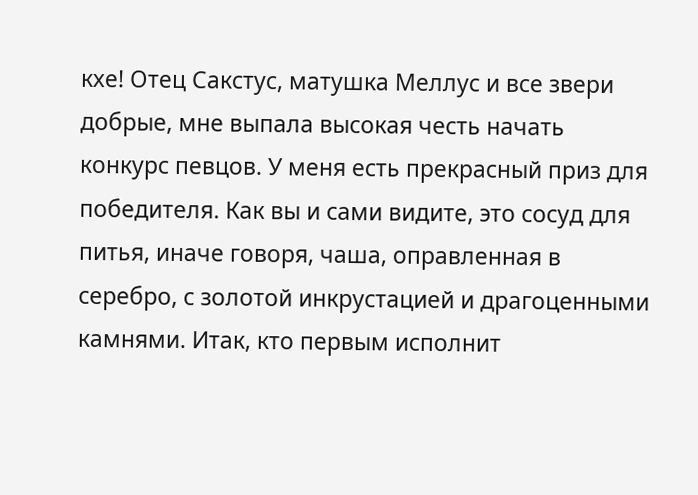кхе! Отец Сакстус, матушка Меллус и все звери добрые, мне выпала высокая честь начать конкурс певцов. У меня есть прекрасный приз для победителя. Как вы и сами видите, это сосуд для питья, иначе говоря, чаша, оправленная в серебро, с золотой инкрустацией и драгоценными камнями. Итак, кто первым исполнит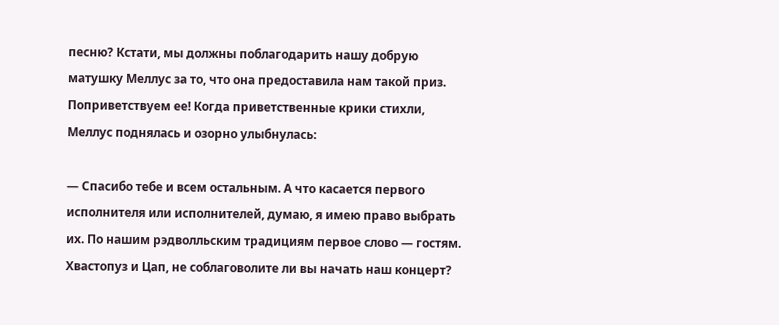песню? Кстати, мы должны поблагодарить нашу добрую матушку Меллус за то, что она предоставила нам такой приз. Поприветствуем ее! Когда приветственные крики стихли, Меллус поднялась и озорно улыбнулась:

— Спасибо тебе и всем остальным. А что касается первого исполнителя или исполнителей, думаю, я имею право выбрать их. По нашим рэдволльским традициям первое слово — гостям. Хвастопуз и Цап, не соблаговолите ли вы начать наш концерт?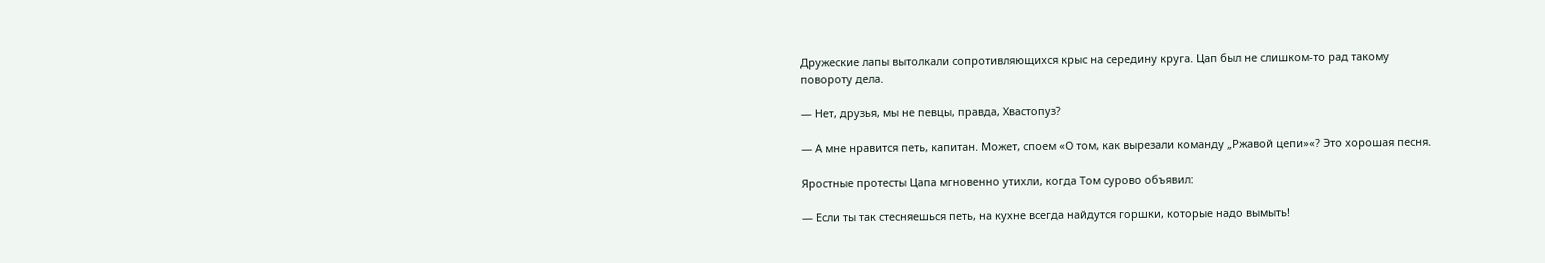Дружеские лапы вытолкали сопротивляющихся крыс на середину круга. Цап был не слишком-то рад такому повороту дела.

— Нет, друзья, мы не певцы, правда, Хвастопуз?

— А мне нравится петь, капитан. Может, споем «О том, как вырезали команду „Ржавой цепи»«? Это хорошая песня.

Яростные протесты Цапа мгновенно утихли, когда Том сурово объявил:

— Если ты так стесняешься петь, на кухне всегда найдутся горшки, которые надо вымыть!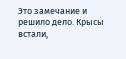Это замечание и решило дело. Крысы встали,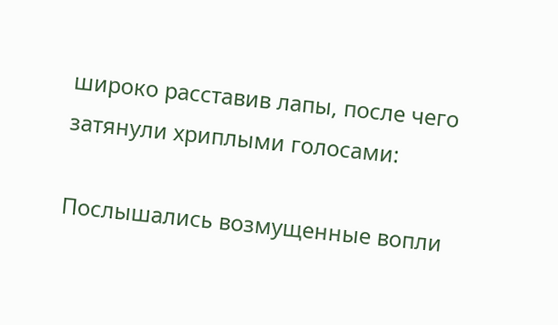широко расставив лапы, после чего затянули хриплыми голосами:

Послышались возмущенные вопли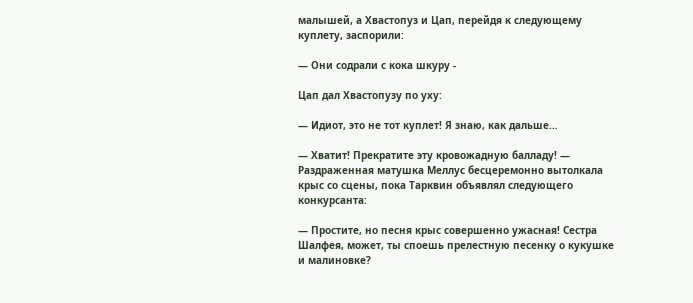малышей, а Хвастопуз и Цап, перейдя к следующему куплету, заспорили:

— Они содрали с кока шкуру -

Цап дал Хвастопузу по уху:

— Идиот, это не тот куплет! Я знаю, как дальше…

— Хватит! Прекратите эту кровожадную балладу! — Раздраженная матушка Меллус бесцеремонно вытолкала крыс со сцены, пока Тарквин объявлял следующего конкурсанта:

— Простите, но песня крыс совершенно ужасная! Сестра Шалфея, может, ты споешь прелестную песенку о кукушке и малиновке?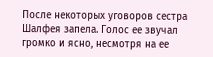После некоторых уговоров сестра Шалфея запела. Голос ее звучал громко и ясно, несмотря на ее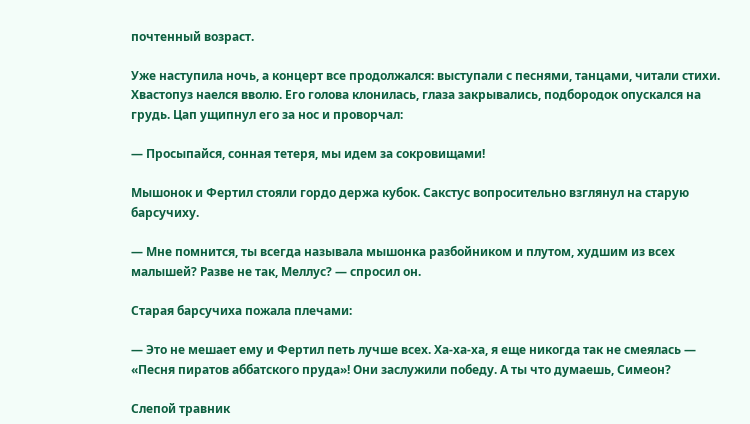почтенный возраст.

Уже наступила ночь, а концерт все продолжался: выступали с песнями, танцами, читали стихи. Хвастопуз наелся вволю. Его голова клонилась, глаза закрывались, подбородок опускался на грудь. Цап ущипнул его за нос и проворчал:

— Просыпайся, сонная тетеря, мы идем за сокровищами!

Мышонок и Фертил стояли гордо держа кубок. Сакстус вопросительно взглянул на старую барсучиху.

— Мне помнится, ты всегда называла мышонка разбойником и плутом, худшим из всех малышей? Разве не так, Меллус? — спросил он.

Старая барсучиха пожала плечами:

— Это не мешает ему и Фертил петь лучше всех. Ха-ха-ха, я еще никогда так не смеялась — «Песня пиратов аббатского пруда»! Они заслужили победу. А ты что думаешь, Симеон?

Слепой травник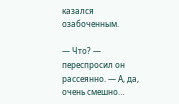казался озабоченным.

— Что? — переспросил он рассеянно. — А, да, очень смешно…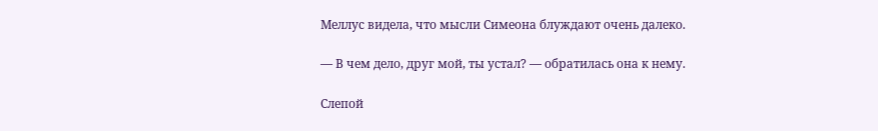Меллус видела, что мысли Симеона блуждают очень далеко.

— В чем дело, друг мой, ты устал? — обратилась она к нему.

Слепой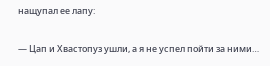нащупал ее лапу:

— Цап и Хвастопуз ушли, а я не успел пойти за ними…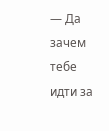— Да зачем тебе идти за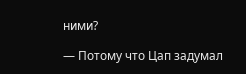ними?

— Потому что Цап задумал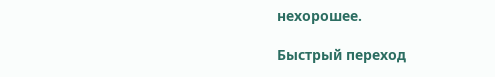нехорошее.

Быстрый переход